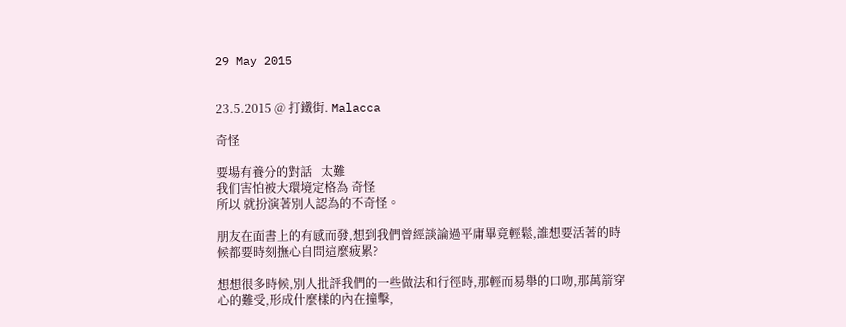29 May 2015


23.5.2015 @ 打鐵街. Malacca

奇怪

要場有養分的對話   太難
我们害怕被大環境定格為 奇怪
所以 就扮演著別人認為的不奇怪。

朋友在面書上的有感而發,想到我們曾經談論過平庸畢竟輕鬆,誰想要活著的時候都要時刻撫心自問這麼疲累?

想想很多時候,別人批評我們的一些做法和行徑時,那輕而易舉的口吻,那萬箭穿心的難受,形成什麼樣的內在撞擊,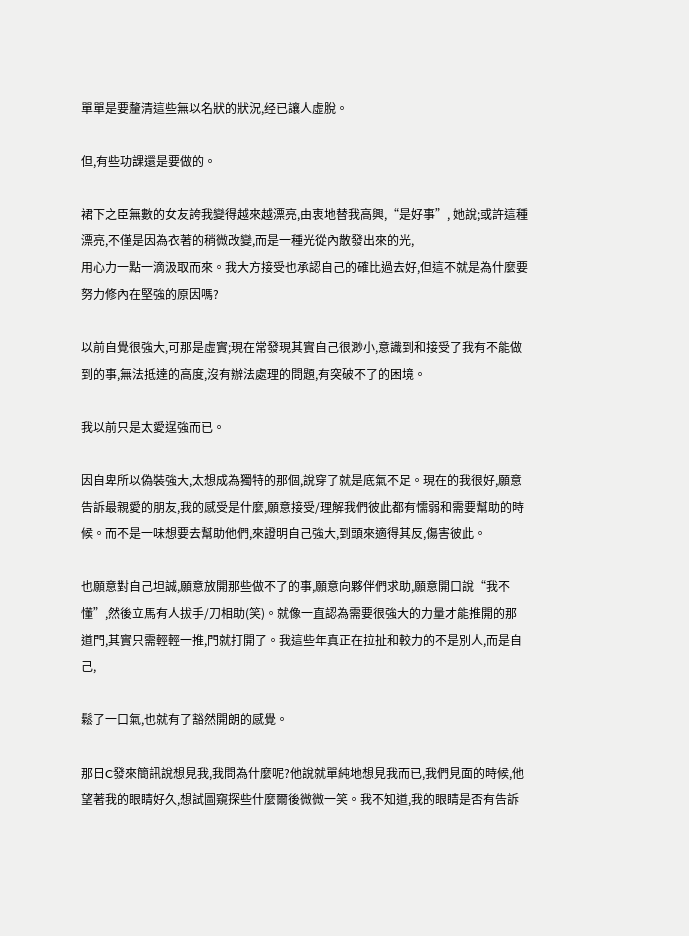單單是要釐清這些無以名狀的狀況,经已讓人虛脫。

但,有些功課還是要做的。

裙下之臣無數的女友誇我變得越來越漂亮,由衷地替我高興,“是好事”, 她說;或許這種漂亮,不僅是因為衣著的稍微改變,而是一種光從內散發出來的光,
用心力一點一滴汲取而來。我大方接受也承認自己的確比過去好,但這不就是為什麼要努力修內在堅強的原因嗎?

以前自覺很強大,可那是虛實;現在常發現其實自己很渺小,意識到和接受了我有不能做到的事,無法抵達的高度,沒有辦法處理的問題,有突破不了的困境。

我以前只是太愛逞強而已。

因自卑所以偽裝強大,太想成為獨特的那個,說穿了就是底氣不足。現在的我很好,願意告訴最親愛的朋友,我的感受是什麼,願意接受/理解我們彼此都有懦弱和需要幫助的時候。而不是一味想要去幫助他們,來證明自己強大,到頭來適得其反,傷害彼此。

也願意對自己坦誠,願意放開那些做不了的事,願意向夥伴們求助,願意開口說“我不懂”,然後立馬有人拔手/刀相助(笑)。就像一直認為需要很強大的力量才能推開的那道門,其實只需輕輕一推,門就打開了。我這些年真正在拉扯和較力的不是別人,而是自己,

鬆了一口氣,也就有了豁然開朗的感覺。

那日C發來簡訊說想見我,我問為什麼呢?他說就單純地想見我而已,我們見面的時候,他望著我的眼睛好久,想試圖窺探些什麼爾後微微一笑。我不知道,我的眼睛是否有告訴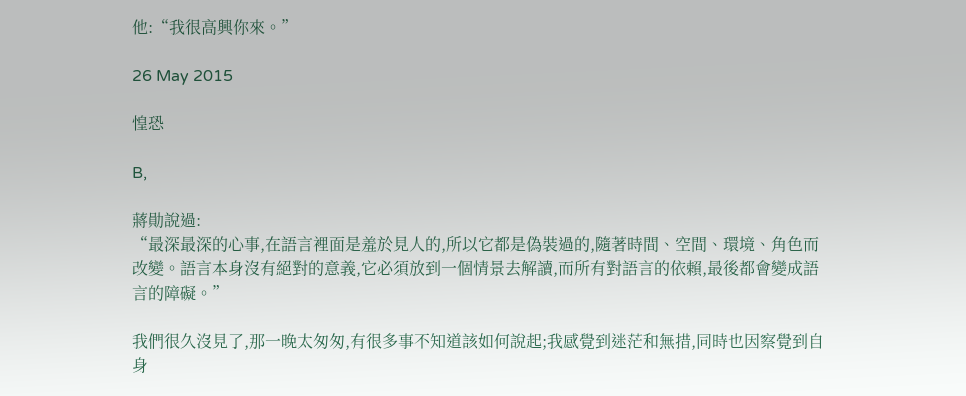他:“我很高興你來。”

26 May 2015

惶恐

B,

蔣勛說過:
“最深最深的心事,在語言裡面是羞於見人的,所以它都是偽裝過的,隨著時間、空間、環境、角色而改變。語言本身沒有絕對的意義,它必須放到一個情景去解讀,而所有對語言的依賴,最後都會變成語言的障礙。”

我們很久沒見了,那一晚太匆匆,有很多事不知道該如何說起;我感覺到迷茫和無措,同時也因察覺到自身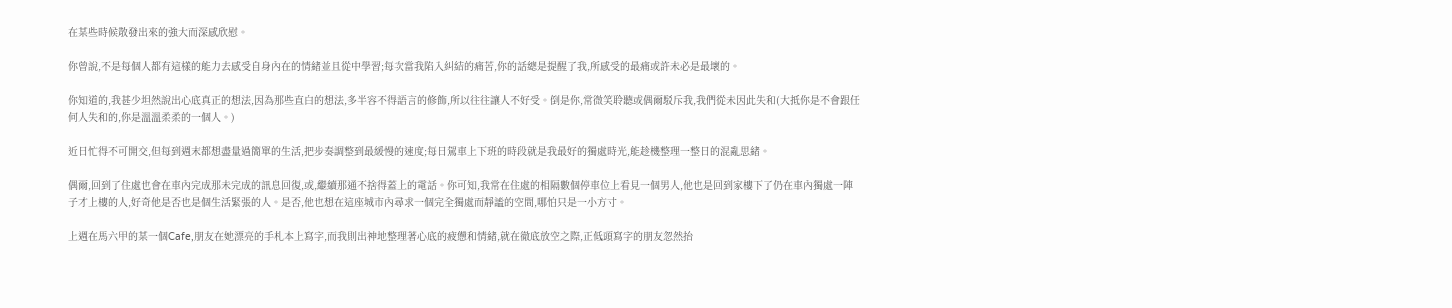在某些時候散發出來的強大而深感欣慰。

你曾說,不是每個人都有這樣的能力去感受自身內在的情緒並且從中學習;每次當我陷入糾結的痛苦,你的話總是提醒了我,所感受的最痛或許未必是最壞的。

你知道的,我甚少坦然說出心底真正的想法,因為那些直白的想法,多半容不得語言的修飾,所以往往讓人不好受。倒是你,常微笑聆聽或偶爾駁斥我,我們從未因此失和(大抵你是不會跟任何人失和的,你是溫溫柔柔的一個人。)

近日忙得不可開交,但每到週末都想盡量過簡單的生活,把步奏調整到最緩慢的速度;每日駕車上下班的時段就是我最好的獨處時光,能趁機整理一整日的混亂思緒。

偶爾,回到了住處也會在車內完成那未完成的訊息回復,或,繼續那通不捨得蓋上的電話。你可知,我常在住處的相隔數個停車位上看見一個男人,他也是回到家樓下了仍在車內獨處一陣子才上樓的人,好奇他是否也是個生活緊張的人。是否,他也想在這座城市內尋求一個完全獨處而靜謐的空間,哪怕只是一小方寸。

上週在馬六甲的某一個Cafe,朋友在她漂亮的手札本上寫字,而我則出神地整理著心底的疲憊和情緒,就在徹底放空之際,正低頭寫字的朋友忽然抬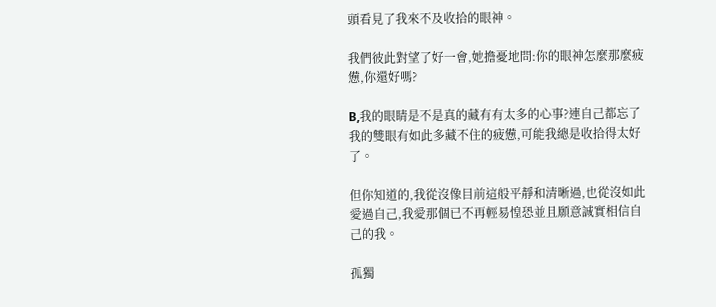頭看見了我來不及收拾的眼神。

我們彼此對望了好一會,她擔憂地問:你的眼神怎麼那麼疲憊,你還好嗎?

B,我的眼睛是不是真的藏有有太多的心事?連自己都忘了我的雙眼有如此多藏不住的疲憊,可能我總是收拾得太好了。

但你知道的,我從沒像目前這般平靜和清晰過,也從沒如此愛過自己,我愛那個已不再輕易惶恐並且願意誠實相信自己的我。

孤獨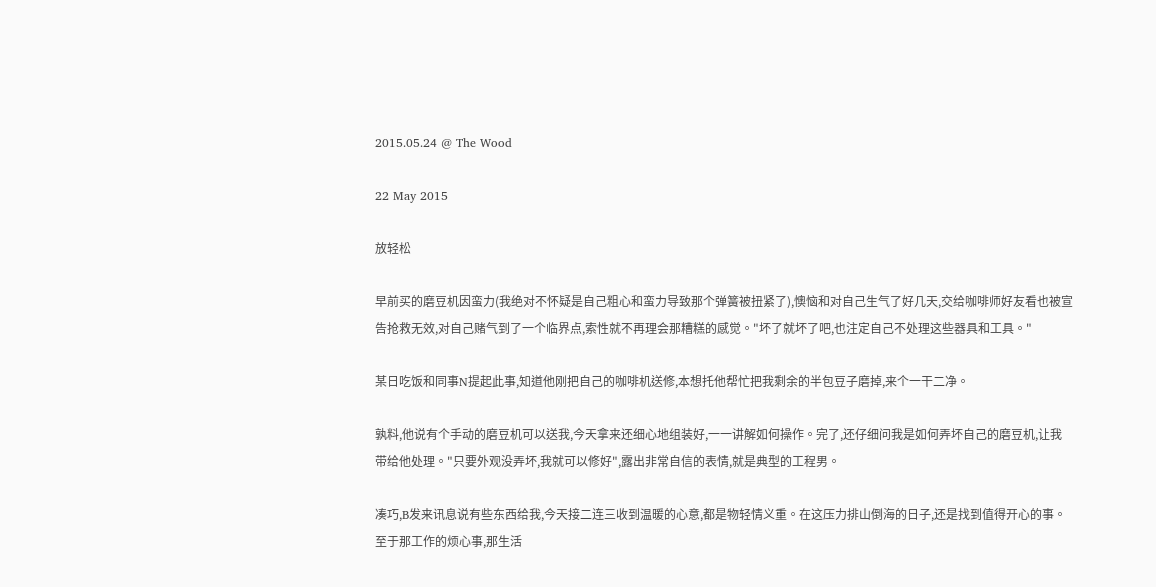2015.05.24 @ The Wood

22 May 2015

放轻松

早前买的磨豆机因蛮力(我绝对不怀疑是自己粗心和蛮力导致那个弹簧被扭紧了),懊恼和对自己生气了好几天,交给咖啡师好友看也被宣告抢救无效,对自己赌气到了一个临界点,索性就不再理会那糟糕的感觉。"坏了就坏了吧,也注定自己不处理这些器具和工具。"

某日吃饭和同事N提起此事,知道他刚把自己的咖啡机送修,本想托他帮忙把我剩余的半包豆子磨掉,来个一干二净。

孰料,他说有个手动的磨豆机可以送我,今天拿来还细心地组装好,一一讲解如何操作。完了,还仔细问我是如何弄坏自己的磨豆机,让我带给他处理。"只要外观没弄坏,我就可以修好",露出非常自信的表情,就是典型的工程男。

凑巧,B发来讯息说有些东西给我,今天接二连三收到温暖的心意,都是物轻情义重。在这压力排山倒海的日子,还是找到值得开心的事。至于那工作的烦心事,那生活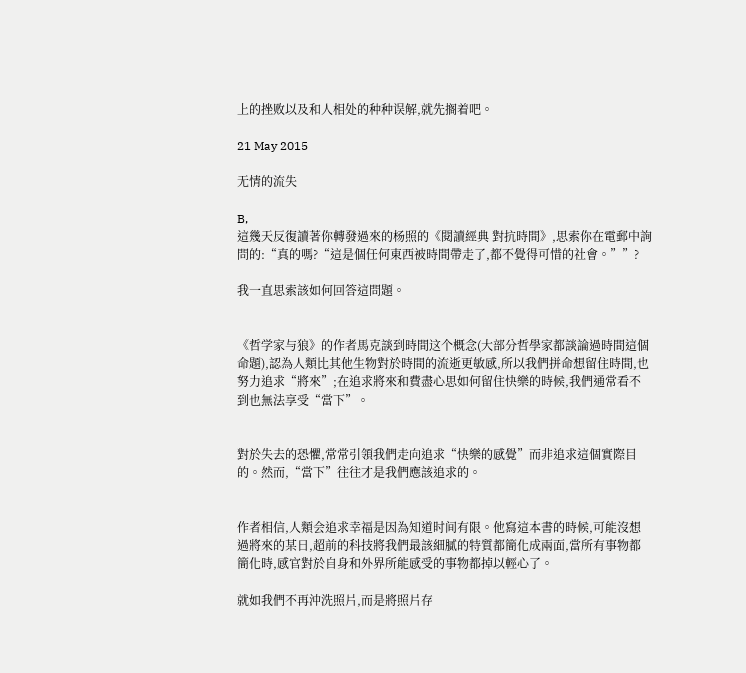上的挫败以及和人相处的种种误解,就先搁着吧。

21 May 2015

无情的流失

B,
這幾天反復讀著你轉發過來的杨照的《閱讀經典 對抗時間》,思索你在電郵中詢問的:“真的嗎?“這是個任何東西被時間帶走了,都不覺得可惜的社會。””?

我一直思索該如何回答這問題。


《哲学家与狼》的作者馬克談到時間这个概念(大部分哲學家都談論過時間這個命題),認為人類比其他生物對於時間的流逝更敏感,所以我們拼命想留住時間,也努力追求“將來”;在追求將來和費盡心思如何留住快樂的時候,我們通常看不到也無法享受“當下”。


對於失去的恐懼,常常引領我們走向追求“快樂的感覺”而非追求這個實際目的。然而,“當下”往往才是我們應該追求的。


作者相信,人類会追求幸福是因為知道时间有限。他寫這本書的時候,可能沒想過將來的某日,超前的科技將我們最該細膩的特質都簡化成兩面,當所有事物都簡化時,感官對於自身和外界所能感受的事物都掉以輕心了。

就如我們不再沖洗照片,而是將照片存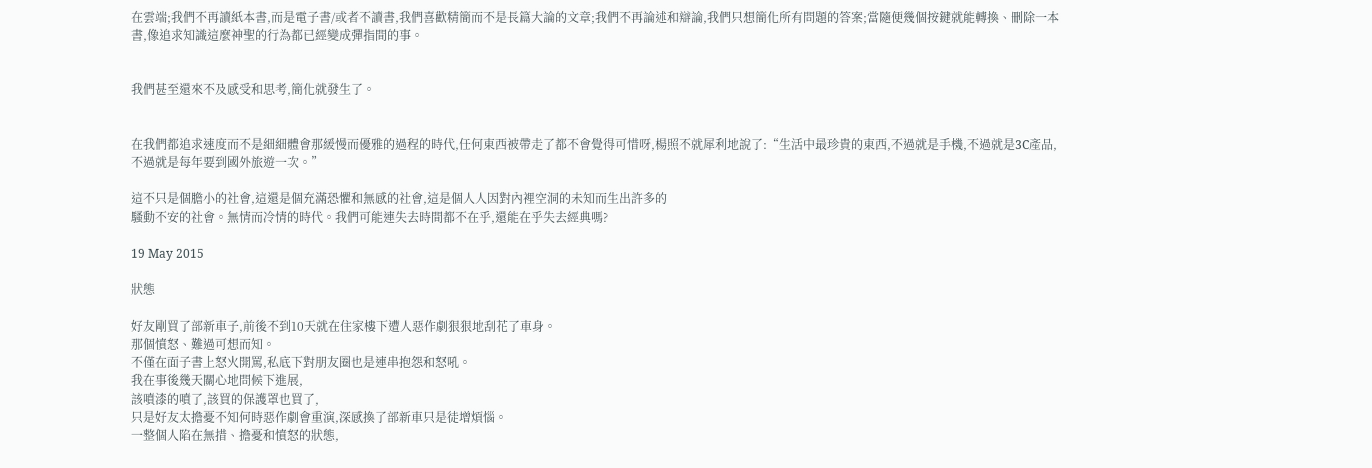在雲端;我們不再讀紙本書,而是電子書/或者不讀書,我們喜歡精簡而不是長篇大論的文章;我們不再論述和辯論,我們只想簡化所有問題的答案;當隨便幾個按鍵就能轉換、刪除一本書,像追求知識這麼神聖的行為都已經變成彈指間的事。


我們甚至還來不及感受和思考,簡化就發生了。


在我們都追求速度而不是細細體會那緩慢而優雅的過程的時代,任何東西被帶走了都不會覺得可惜呀,楊照不就犀利地說了:“生活中最珍貴的東西,不過就是手機,不過就是3C產品,不過就是每年要到國外旅遊一次。”

這不只是個膽小的社會,這還是個充滿恐懼和無感的社會,這是個人人因對內裡空洞的未知而生出許多的
騷動不安的社會。無情而冷情的時代。我們可能連失去時間都不在乎,還能在乎失去經典嗎?

19 May 2015

狀態

好友剛買了部新車子,前後不到10天就在住家樓下遭人惡作劇狠狠地刮花了車身。
那個憤怒、難過可想而知。
不僅在面子書上怒火開罵,私底下對朋友圈也是連串抱怨和怒吼。
我在事後幾天關心地問候下進展,
該噴漆的噴了,該買的保護罩也買了,
只是好友太擔憂不知何時惡作劇會重演,深感換了部新車只是徒增煩惱。
一整個人陷在無措、擔憂和憤怒的狀態,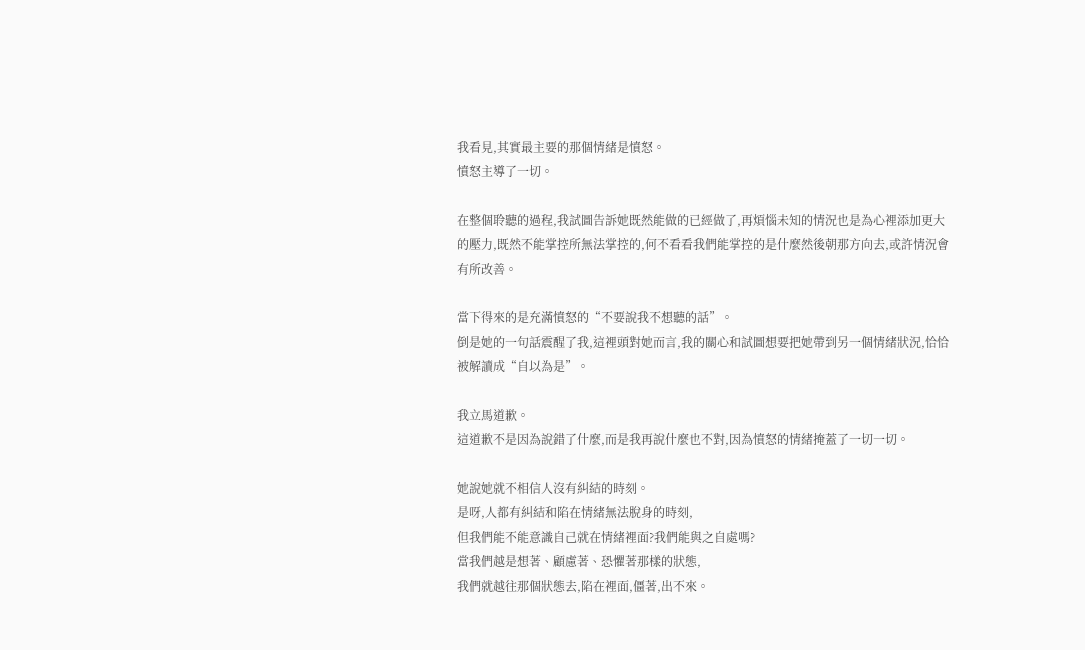我看見,其實最主要的那個情緒是憤怒。
憤怒主導了一切。

在整個聆聽的過程,我試圖告訴她既然能做的已經做了,再煩惱未知的情況也是為心裡添加更大的壓力,既然不能掌控所無法掌控的,何不看看我們能掌控的是什麼然後朝那方向去,或許情況會有所改善。

當下得來的是充滿憤怒的“不要說我不想聽的話”。
倒是她的一句話震醒了我,這裡頭對她而言,我的關心和試圖想要把她帶到另一個情緒狀況,恰恰被解讀成“自以為是”。

我立馬道歉。
這道歉不是因為說錯了什麼,而是我再說什麼也不對,因為憤怒的情緒掩蓋了一切一切。

她說她就不相信人沒有糾結的時刻。
是呀,人都有糾結和陷在情緒無法脫身的時刻,
但我們能不能意識自己就在情緒裡面?我們能與之自處嗎?
當我們越是想著、顧慮著、恐懼著那樣的狀態,
我們就越往那個狀態去,陷在裡面,僵著,出不來。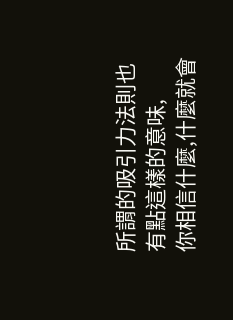所謂的吸引力法則也有點這樣的意味,
你相信什麼,什麼就會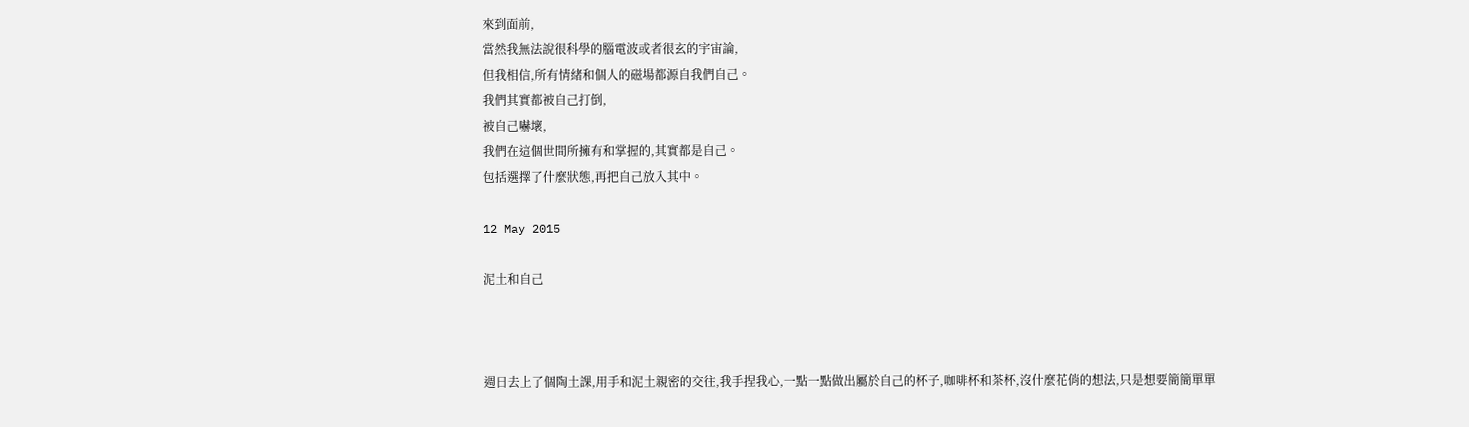來到面前,
當然我無法說很科學的腦電波或者很玄的宇宙論,
但我相信,所有情緒和個人的磁場都源自我們自己。
我們其實都被自己打倒,
被自己嚇壞,
我們在這個世間所擁有和掌握的,其實都是自己。
包括選擇了什麼狀態,再把自己放入其中。

12 May 2015

泥土和自己



週日去上了個陶土課,用手和泥土親密的交往,我手捏我心,一點一點做出屬於自己的杯子,咖啡杯和茶杯,沒什麼花俏的想法,只是想要簡簡單單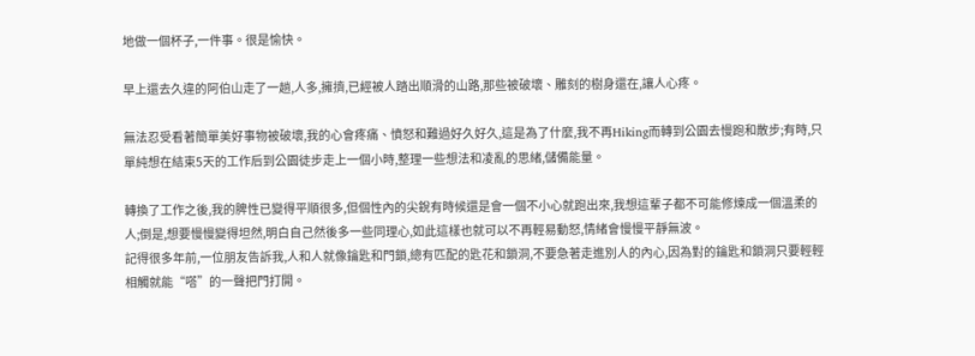地做一個杯子,一件事。很是愉快。

早上還去久違的阿伯山走了一趟,人多,擁擠,已經被人踏出順滑的山路,那些被破壞、雕刻的樹身還在,讓人心疼。

無法忍受看著簡單美好事物被破壞,我的心會疼痛、憤怒和難過好久好久,這是為了什麼,我不再Hiking而轉到公園去慢跑和散步;有時,只單純想在結束5天的工作后到公園徒步走上一個小時,整理一些想法和凌亂的思緒,儲備能量。

轉換了工作之後,我的脾性已變得平順很多,但個性內的尖銳有時候還是會一個不小心就跑出來,我想這輩子都不可能修煉成一個溫柔的人;倒是,想要慢慢變得坦然,明白自己然後多一些同理心,如此這樣也就可以不再輕易動怒,情緒會慢慢平靜無波。
記得很多年前,一位朋友告訴我,人和人就像鑰匙和門鎖,總有匹配的匙花和鎖洞,不要急著走進別人的內心,因為對的鑰匙和鎖洞只要輕輕相觸就能“嗒”的一聲把門打開。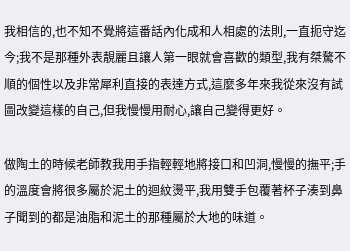我相信的,也不知不覺將這番話內化成和人相處的法則,一直扼守迄今;我不是那種外表靚麗且讓人第一眼就會喜歡的類型,我有桀驁不順的個性以及非常犀利直接的表達方式,這麼多年來我從來沒有試圖改變這樣的自己,但我慢慢用耐心,讓自己變得更好。

做陶土的時候老師教我用手指輕輕地將接口和凹洞,慢慢的撫平;手的溫度會將很多屬於泥土的迴紋燙平,我用雙手包覆著杯子湊到鼻子聞到的都是油脂和泥土的那種屬於大地的味道。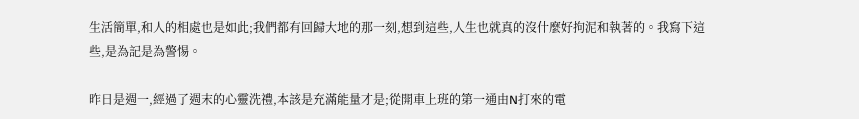生活簡單,和人的相處也是如此;我們都有回歸大地的那一刻,想到這些,人生也就真的沒什麼好拘泥和執著的。我寫下這些,是為記是為警惕。

昨日是週一,經過了週末的心靈洗禮,本該是充滿能量才是;從開車上班的第一通由N打來的電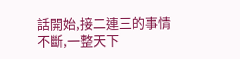話開始,接二連三的事情不斷,一整天下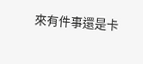來有件事還是卡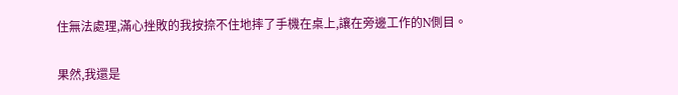住無法處理,滿心挫敗的我按捺不住地摔了手機在桌上,讓在旁邊工作的N側目。

果然,我還是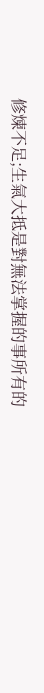修煉不足;生氣大抵是對無法掌握的事所有的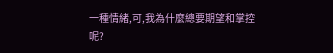一種情緒,可,我為什麼總要期望和掌控呢?